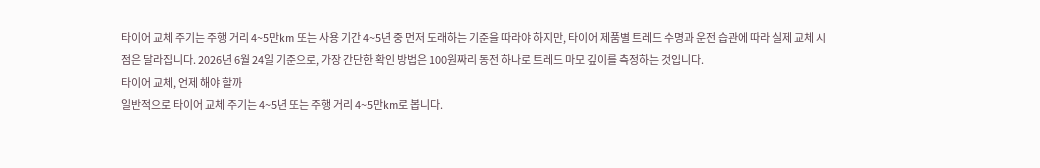타이어 교체 주기는 주행 거리 4~5만km 또는 사용 기간 4~5년 중 먼저 도래하는 기준을 따라야 하지만, 타이어 제품별 트레드 수명과 운전 습관에 따라 실제 교체 시점은 달라집니다. 2026년 6월 24일 기준으로, 가장 간단한 확인 방법은 100원짜리 동전 하나로 트레드 마모 깊이를 측정하는 것입니다.
타이어 교체, 언제 해야 할까
일반적으로 타이어 교체 주기는 4~5년 또는 주행 거리 4~5만km로 봅니다.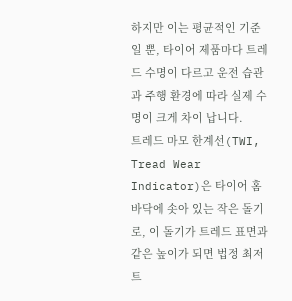하지만 이는 평균적인 기준일 뿐, 타이어 제품마다 트레드 수명이 다르고 운전 습관과 주행 환경에 따라 실제 수명이 크게 차이 납니다.
트레드 마모 한계선(TWI, Tread Wear Indicator)은 타이어 홈 바닥에 솟아 있는 작은 돌기로, 이 돌기가 트레드 표면과 같은 높이가 되면 법정 최저 트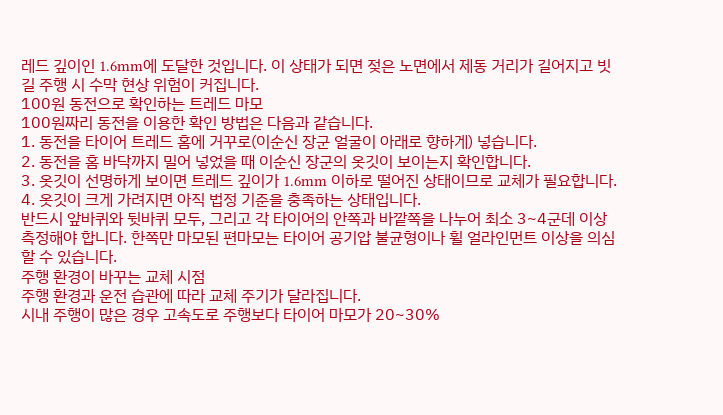레드 깊이인 1.6mm에 도달한 것입니다. 이 상태가 되면 젖은 노면에서 제동 거리가 길어지고 빗길 주행 시 수막 현상 위험이 커집니다.
100원 동전으로 확인하는 트레드 마모
100원짜리 동전을 이용한 확인 방법은 다음과 같습니다.
1. 동전을 타이어 트레드 홈에 거꾸로(이순신 장군 얼굴이 아래로 향하게) 넣습니다.
2. 동전을 홈 바닥까지 밀어 넣었을 때 이순신 장군의 옷깃이 보이는지 확인합니다.
3. 옷깃이 선명하게 보이면 트레드 깊이가 1.6mm 이하로 떨어진 상태이므로 교체가 필요합니다.
4. 옷깃이 크게 가려지면 아직 법정 기준을 충족하는 상태입니다.
반드시 앞바퀴와 뒷바퀴 모두, 그리고 각 타이어의 안쪽과 바깥쪽을 나누어 최소 3~4군데 이상 측정해야 합니다. 한쪽만 마모된 편마모는 타이어 공기압 불균형이나 휠 얼라인먼트 이상을 의심할 수 있습니다.
주행 환경이 바꾸는 교체 시점
주행 환경과 운전 습관에 따라 교체 주기가 달라집니다.
시내 주행이 많은 경우 고속도로 주행보다 타이어 마모가 20~30%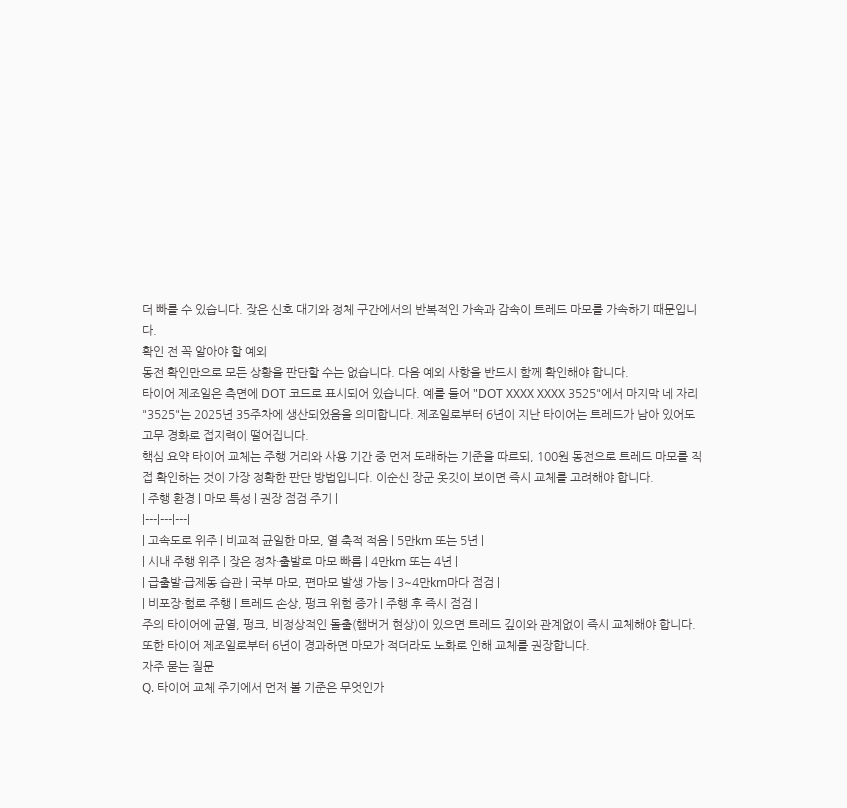더 빠를 수 있습니다. 잦은 신호 대기와 정체 구간에서의 반복적인 가속과 감속이 트레드 마모를 가속하기 때문입니다.
확인 전 꼭 알아야 할 예외
동전 확인만으로 모든 상황을 판단할 수는 없습니다. 다음 예외 사항을 반드시 함께 확인해야 합니다.
타이어 제조일은 측면에 DOT 코드로 표시되어 있습니다. 예를 들어 "DOT XXXX XXXX 3525"에서 마지막 네 자리 "3525"는 2025년 35주차에 생산되었음을 의미합니다. 제조일로부터 6년이 지난 타이어는 트레드가 남아 있어도 고무 경화로 접지력이 떨어집니다.
핵심 요약 타이어 교체는 주행 거리와 사용 기간 중 먼저 도래하는 기준을 따르되, 100원 동전으로 트레드 마모를 직접 확인하는 것이 가장 정확한 판단 방법입니다. 이순신 장군 옷깃이 보이면 즉시 교체를 고려해야 합니다.
| 주행 환경 | 마모 특성 | 권장 점검 주기 |
|---|---|---|
| 고속도로 위주 | 비교적 균일한 마모, 열 축적 적음 | 5만km 또는 5년 |
| 시내 주행 위주 | 잦은 정차·출발로 마모 빠름 | 4만km 또는 4년 |
| 급출발·급제동 습관 | 국부 마모, 편마모 발생 가능 | 3~4만km마다 점검 |
| 비포장·험로 주행 | 트레드 손상, 펑크 위험 증가 | 주행 후 즉시 점검 |
주의 타이어에 균열, 펑크, 비정상적인 돌출(햄버거 현상)이 있으면 트레드 깊이와 관계없이 즉시 교체해야 합니다. 또한 타이어 제조일로부터 6년이 경과하면 마모가 적더라도 노화로 인해 교체를 권장합니다.
자주 묻는 질문
Q. 타이어 교체 주기에서 먼저 볼 기준은 무엇인가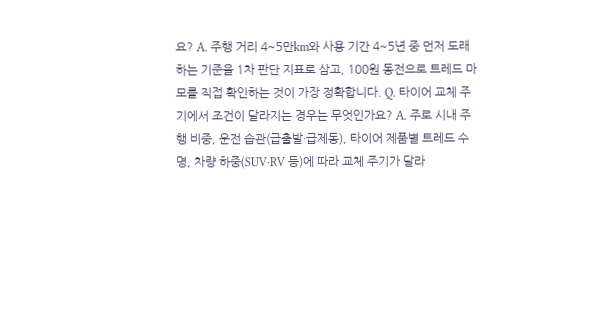요? A. 주행 거리 4~5만km와 사용 기간 4~5년 중 먼저 도래하는 기준을 1차 판단 지표로 삼고, 100원 동전으로 트레드 마모를 직접 확인하는 것이 가장 정확합니다. Q. 타이어 교체 주기에서 조건이 달라지는 경우는 무엇인가요? A. 주로 시내 주행 비중, 운전 습관(급출발·급제동), 타이어 제품별 트레드 수명, 차량 하중(SUV·RV 등)에 따라 교체 주기가 달라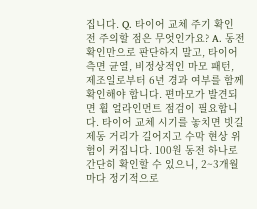집니다. Q. 타이어 교체 주기 확인 전 주의할 점은 무엇인가요? A. 동전 확인만으로 판단하지 말고, 타이어 측면 균열, 비정상적인 마모 패턴, 제조일로부터 6년 경과 여부를 함께 확인해야 합니다. 편마모가 발견되면 휠 얼라인먼트 점검이 필요합니다. 타이어 교체 시기를 놓치면 빗길 제동 거리가 길어지고 수막 현상 위험이 커집니다. 100원 동전 하나로 간단히 확인할 수 있으니, 2~3개월마다 정기적으로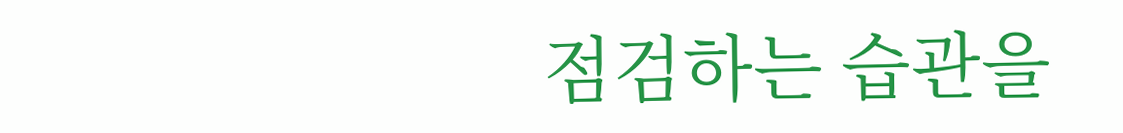점검하는 습관을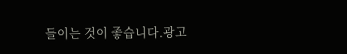들이는 것이 좋습니다.광고